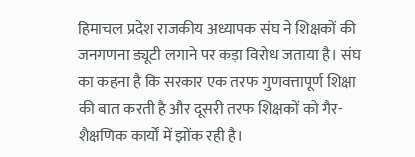हिमाचल प्रदेश राजकीय अध्यापक संघ ने शिक्षकों की जनगणना ड्यूटी लगाने पर कड़ा विरोध जताया है। संघ का कहना है कि सरकार एक तरफ गुणवत्तापूर्ण शिक्षा की बात करती है और दूसरी तरफ शिक्षकों को गैर-शैक्षणिक कार्यों में झोंक रही है।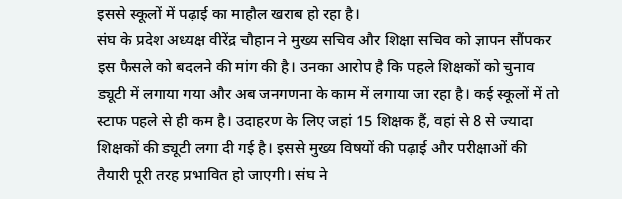इससे स्कूलों में पढ़ाई का माहौल खराब हो रहा है।
संघ के प्रदेश अध्यक्ष वीरेंद्र चौहान ने मुख्य सचिव और शिक्षा सचिव को ज्ञापन सौंपकर इस फैसले को बदलने की मांग की है। उनका आरोप है कि पहले शिक्षकों को चुनाव ड्यूटी में लगाया गया और अब जनगणना के काम में लगाया जा रहा है। कई स्कूलों में तो स्टाफ पहले से ही कम है। उदाहरण के लिए जहां 15 शिक्षक हैं, वहां से 8 से ज्यादा शिक्षकों की ड्यूटी लगा दी गई है। इससे मुख्य विषयों की पढ़ाई और परीक्षाओं की तैयारी पूरी तरह प्रभावित हो जाएगी। संघ ने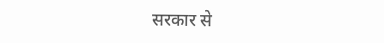सरकार से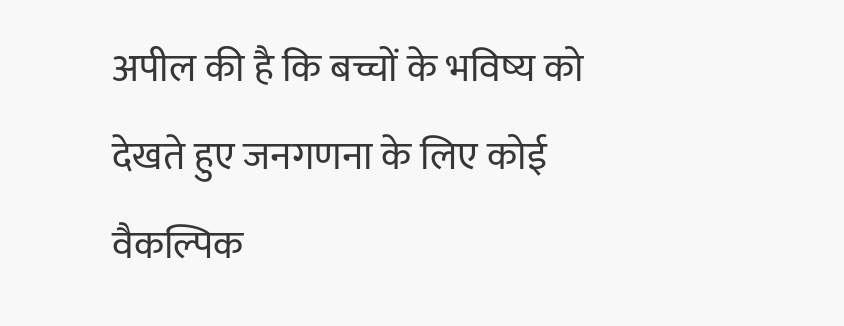अपील की है कि बच्चों के भविष्य को देखते हुए जनगणना के लिए कोई वैकल्पिक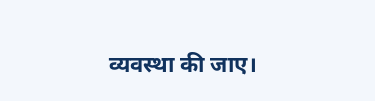व्यवस्था की जाए।